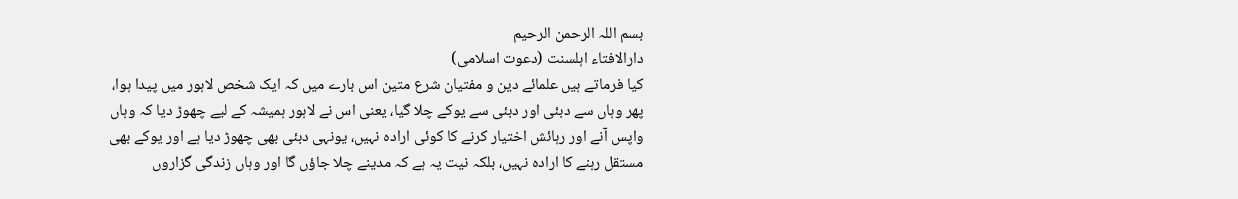بسم اللہ الرحمن الرحیم
دارالافتاء اہلسنت (دعوت اسلامی)
کیا فرماتے ہیں علمائے دین و مفتیان شرع متین اس بارے میں کہ ایک شخص لاہور میں پیدا ہوا، پھر وہاں سے دبئی اور دبئی سے یوکے چلا گیا، یعنی اس نے لاہور ہمیشہ کے لیے چھوڑ دیا کہ وہاں واپس آنے اور رہائش اختیار کرنے کا کوئی ارادہ نہیں، یونہی دبئی بھی چھوڑ دیا ہے اور یوکے بھی مستقل رہنے کا ارادہ نہیں، بلکہ نیت یہ ہے کہ مدینے چلا جاؤں گا اور وہاں زندگی گزاروں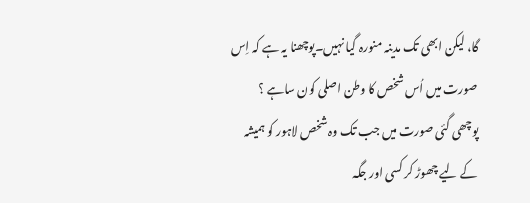گا، لیکن ابھی تک مدینہ منورہ گیا نہیں۔پوچھنا یہ ہے کہ اِس صورت میں اُس شخص کا وطن اصلی کون ساہے ؟
پوچھی گئی صورت میں جب تک وہ شخص لاہور کو ہمیشہ کے لیے چھوڑ کر کسی اور جگہ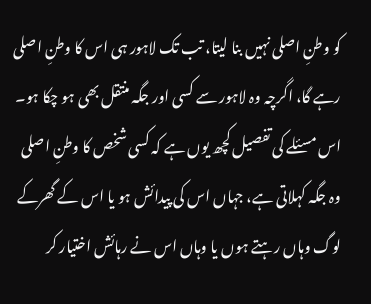کو وطنِ اصلی نہیں بنا لیتا، تب تک لاہور ہی اس کا وطنِ اصلی رہے گا، اگرچہ وہ لاہور سے کسی اور جگہ منتقل بھی ہو چکا ہو۔
اس مسئلے کی تفصیل کچھ یوں ہے کہ کسی شخص کا وطنِ اصلی وہ جگہ کہلاتی ہے، جہاں اس کی پیدائش ہو یا اس کے گھرکے لوگ وہاں رہتے ہوں یا وہاں اس نے رہائش اختیار کر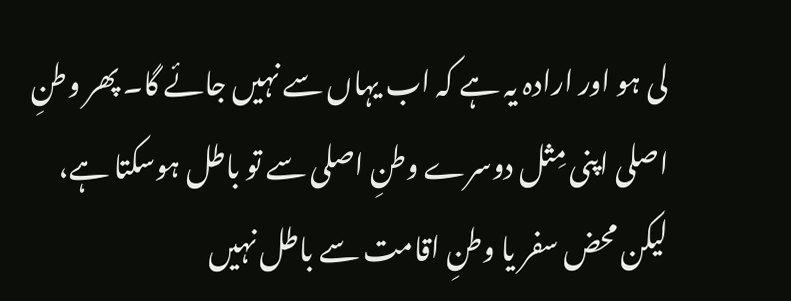لی ہو اور ارادہ یہ ہے کہ اب یہاں سے نہیں جائے گا۔ پھر وطنِ اصلی اپنی مِثل دوسرے وطنِ اصلی سے تو باطل ہوسکتا ہے، لیکن محض سفر یا وطنِ اقامت سے باطل نہیں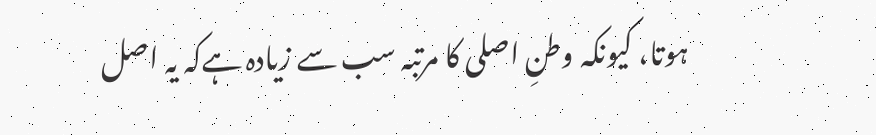ہوتا، کیونکہ وطنِ اصلی کا مرتبہ سب سے زیادہ ہےکہ یہ اصل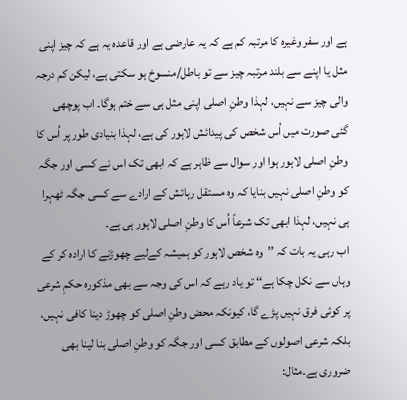ہے اور سفر وغیرہ کا مرتبہ کم ہے کہ یہ عارضی ہے اور قاعدہ یہ ہے کہ چیز اپنی مثل یا اپنے سے بلند مرتبہ چیز سے تو باطل/منسوخ ہو سکتی ہے، لیکن کم درجہ والی چیز سے نہیں، لہذا وطنِ اصلی اپنی مثل ہی سے ختم ہوگا۔ اب پوچھی گئی صورت میں اُس شخص کی پیدائش لاہور کی ہے، لہذا بنیادی طور پر اُس کا وطنِ اصلی لاہور ہوا اور سوال سے ظاہر ہے کہ ابھی تک اس نے کسی اور جگہ کو وطنِ اصلی نہیں بنایا کہ وہ مستقل رہائش کے ارادے سے کسی جگہ ٹھہرا ہی نہیں، لہذا ابھی تک شرعاً اُس کا وطنِ اصلی لاہور ہی ہے۔
اب رہی یہ بات کہ ’’وہ شخص لاہور کو ہمیشہ کےلیے چھوڑنے کا ارادہ کر کے وہاں سے نکل چکا ہے‘‘ تو یاد رہے کہ اس کی وجہ سے بھی مذکورہ حکمِ شرعی پر کوئی فرق نہیں پڑے گا، کیونکہ محض وطنِ اصلی کو چھوڑ دینا کافی نہیں، بلکہ شرعی اصولوں کے مطابق کسی اور جگہ کو وطنِ اصلی بنا لینا بھی ضروری ہے۔مثال: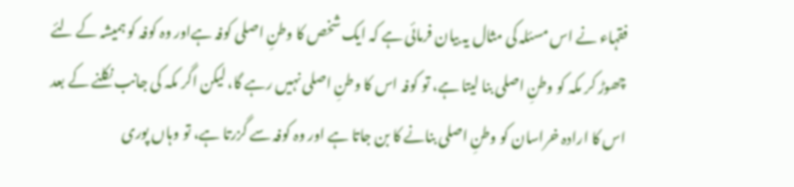فقہاء نے اس مسئلہ کی مثال یہ بیان فرمائی ہے کہ ایک شخص کا وطنِ اصلی کوفہ ہےاور وہ کوفہ کو ہمیشہ کے لئے چھوڑ کر مکہ کو وطنِ اصلی بنا لیتا ہے، تو کوفہ اس کا وطنِ اصلی نہیں رہے گا، لیکن اگر مکہ کی جانب نکلنے کے بعد اس کا ارادہ خراسان کو وطنِ اصلی بنانے کا بن جاتا ہے اور وہ کوفہ سے گزرتا ہے، تو وہاں پوری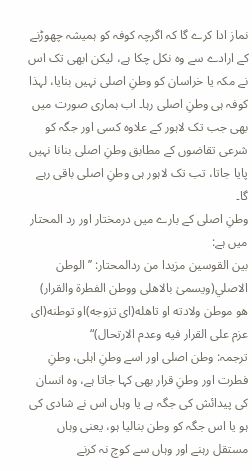نماز ادا کرے گا کہ اگرچہ کوفہ کو ہمیشہ چھوڑنے کے ارادے سے وہ نکل چکا ہے، لیکن ابھی تک اس نے مکہ یا خراسان کو وطنِ اصلی نہیں بنایا، لہذا کوفہ ہی وطنِ اصلی رہا۔ اب ہماری صورت میں بھی جب تک لاہور کے علاوہ کسی اور جگہ کو شرعی تقاضوں کے مطابق وطنِ اصلی بنانا نہیں پایا جاتا، تب تک لاہور ہی وطنِ اصلی باقی رہے گا۔
وطنِ اصلی کے بارے میں درمختار اور رد المحتار میں ہے:
بین القوسین مزیدا من ردالمحتار: ’’الوطن الاصلي(ویسمیٰ بالاھلی ووطن الفطرۃ والقرار) هو موطن ولادته او تاهله(ای تزوجه)او توطنه(ای عزم على القرار فيه وعدم الارتحال)“
ترجمہ: وطن اصلی اور اسے وطنِ اہلی، وطنِ فطرت اور وطنِ قرار بھی کہا جاتا ہے، وہ انسان کی پیدائش کی جگہ ہے یا وہاں اس نے شادی کی ہو یا اس جگہ کو وطن بنالیا ہو، یعنی وہاں مستقل رہنے اور وہاں سے کوچ نہ کرنے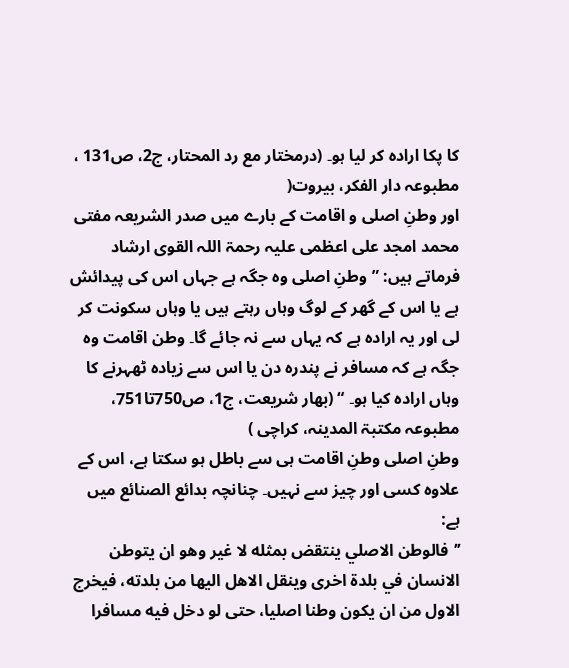کا پکا ارادہ کر لیا ہو۔ (درمختار مع رد المحتار، ج2، ص131 ، مطبوعہ دار الفکر، بیروت(
اور وطنِ اصلی و اقامت کے بارے میں صدر الشریعہ مفتی محمد امجد علی اعظمی علیہ رحمۃ اللہ القوی ارشاد فرماتے ہیں: ”وطنِ اصلی وہ جگہ ہے جہاں اس کی پیدائش ہے یا اس کے گھر کے لوگ وہاں رہتے ہیں یا وہاں سکونت کر لی اور یہ ارادہ ہے کہ يہاں سے نہ جائے گا۔ وطن اقامت وہ جگہ ہے کہ مسافر نے پندرہ دن یا اس سے زیادہ ٹھہرنے کا وہاں ارادہ کیا ہو۔ “ (بھار شریعت، ج1، ص750تا751، مطبوعہ مکتبۃ المدینہ، کراچی )
وطنِ اصلی وطنِ اقامت ہی سے باطل ہو سکتا ہے، اس کے علاوہ کسی اور چیز سے نہیں۔ چنانچہ بدائع الصنائع میں ہے:
’’فالوطن الاصلي ينتقض بمثله لا غير وهو ان يتوطن الانسان في بلدة اخرى وينقل الاهل اليها من بلدته، فيخرج الاول من ان يكون وطنا اصليا، حتى لو دخل فيه مسافرا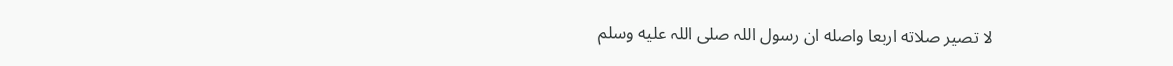لا تصير صلاته اربعا واصله ان رسول اللہ صلى اللہ عليه وسلم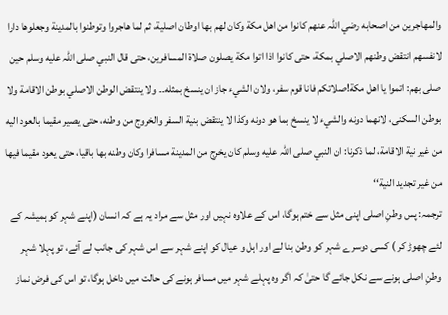والمهاجرين من اصحابه رضي اللہ عنهم كانوا من اهل مكة وكان لهم بها اوطان اصلية، ثم لما هاجروا وتوطنوا بالمدينة وجعلوها دارا لانفسهم انتقض وطنهم الاصلي بمكة، حتى كانوا اذا اتوا مكة يصلون صلاة المسافرين، حتى قال النبي صلى اللہ عليه وسلم حين صلى بهم: اتموا يا اهل مكة!صلاتكم فانا قوم سفر، ولان الشيء جاز ان ينسخ بمثله۔۔ ولا ينتقض الوطن الاصلي بوطن الاقامة ولا بوطن السكنى، لانهما دونه والشيء لا ينسخ بما هو دونه وكذا لا ينتقض بنية السفر والخروج من وطنه، حتى يصير مقيما بالعود اليه من غير نية الاقامة، لما ذكرنا: ان النبي صلى اللہ عليه وسلم كان يخرج من المدينة مسافرا وكان وطنه بها باقيا، حتى يعود مقيما فيها من غير تجديد النية‘‘
ترجمہ: پس وطنِ اصلی اپنی مثل سے ختم ہوگا، اس کے علاوہ نہیں اور مثل سے مراد یہ ہے کہ انسان (اپنے شہر کو ہمیشہ کے لئے چھوڑ کر ) کسی دوسرے شہر کو وطن بنا لے اور اہل و عیال کو اپنے شہر سے اس شہر کی جانب لے آئے، تو پہلا شہر وطنِ اصلی ہونے سے نکل جائے گا حتیٰ کہ اگر وہ پہلے شہر میں مسافر ہونے کی حالت میں داخل ہوگا، تو اس کی فرض نماز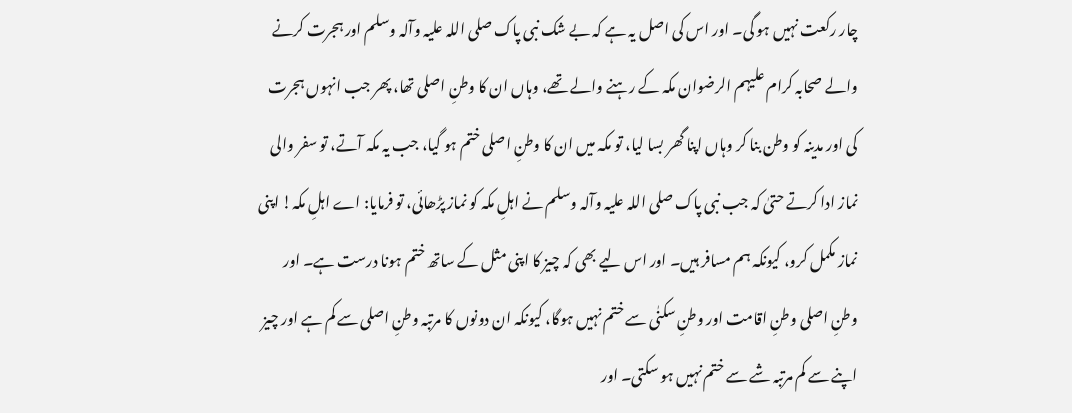چار رکعت نہیں ہو گی۔ اور اس کی اصل یہ ہے کہ بے شک نبی پاک صلی اللہ علیہ وآلہ وسلم اور ہجرت کرنے والے صحابہ کرام علیہم الرضوان مکہ کے رہنے والے تھے، وہاں ان کا وطنِ اصلی تھا، پھر جب انہوں ہجرت کی اور مدینہ کو وطن بنا کر وہاں اپنا گھر بسا لیا، تو مکہ میں ان کا وطنِ اصلی ختم ہو گیا، جب یہ مکہ آتے، تو سفر والی نماز ادا کرتے حتیٰ کہ جب نبی پاک صلی اللہ علیہ وآلہ وسلم نے اہلِ مکہ کو نماز پڑھائی، تو فرمایا: اے اہلِ مکہ! اپنی نماز مکمل کرو، کیونکہ ہم مسافر ہیں۔ اور اس لیے بھی کہ چیز کا اپنی مثل کے ساتھ ختم ہونا درست ہے۔ اور وطنِ اصلی وطنِ اقامت اور وطنِ سکنٰی سے ختم نہیں ہوگا، کیونکہ ان دونوں کا مرتبہ وطنِ اصلی سے کم ہے اور چیز اپنے سے کم مرتبہ شے سے ختم نہیں ہو سکتی۔ اور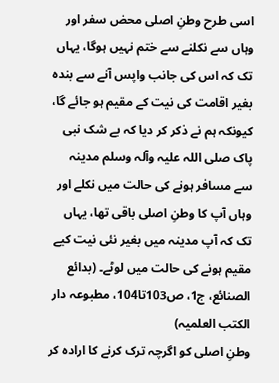اسی طرح وطنِ اصلی محض سفر اور وہاں سے نکلنے سے ختم نہیں ہوگا، یہاں تک کہ اس کی جانب واپس آنے سے بندہ بغیر اقامت کی نیت کے مقیم ہو جائے گا، کیونکہ ہم نے ذکر کر دیا کہ بے شک نبی پاک صلی اللہ علیہ وآلہ وسلم مدینہ سے مسافر ہونے کی حالت میں نکلے اور وہاں آپ کا وطنِ اصلی باقی تھا، یہاں تک کہ آپ مدینہ میں بغیر نئی نیت کیے مقیم ہونے کی حالت میں لوٹے۔ (بدائع الصنائع، ج1، ص103تا104، مطبوعہ دار الکتب العلمیہ)
وطنِ اصلی کو اگرچہ ترک کرنے کا ارادہ کر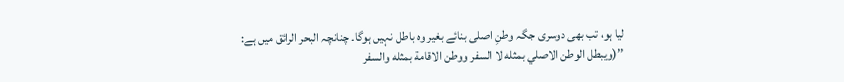لیا ہو، تب بھی دوسری جگہ وطنِ اصلی بنائے بغیر وہ باطل نہیں ہوگا۔ چنانچہ البحر الرائق میں ہے:
’’(ويبطل الوطن الاصلي بمثله لا السفر ووطن الاقامة بمثله والسفر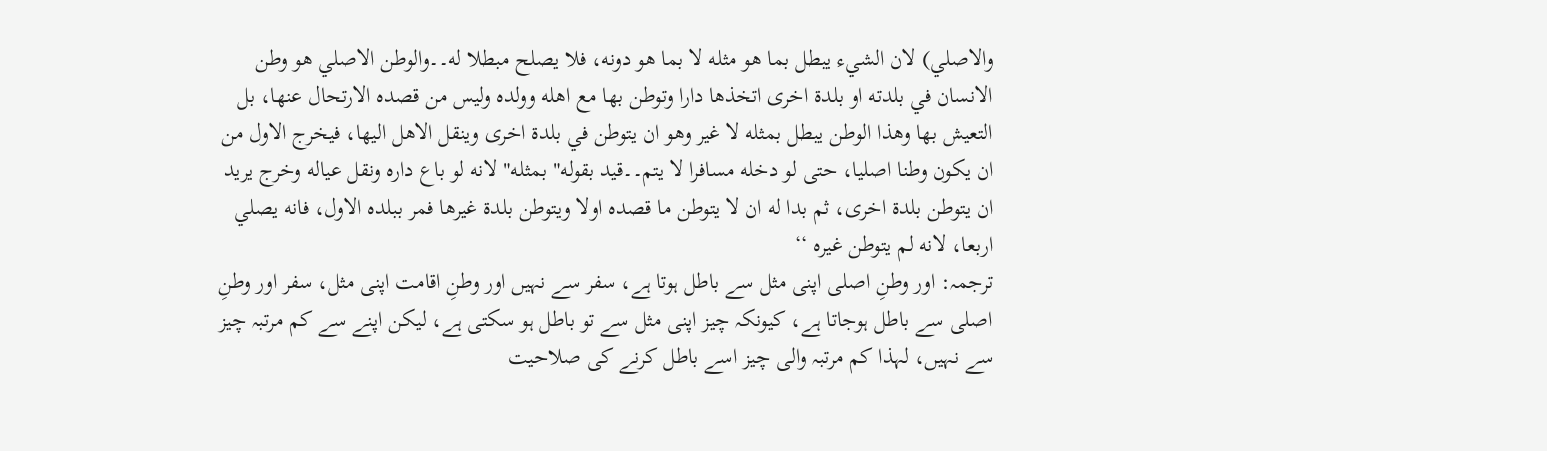والاصلي) لان الشيء يبطل بما هو مثله لا بما هو دونه، فلا يصلح مبطلا له۔۔والوطن الاصلي هو وطن الانسان في بلدته او بلدة اخرى اتخذها دارا وتوطن بها مع اهله وولده وليس من قصده الارتحال عنها، بل التعيش بها وهذا الوطن يبطل بمثله لا غير وهو ان يتوطن في بلدة اخرى وينقل الاهل اليها، فيخرج الاول من ان يكون وطنا اصليا، حتى لو دخله مسافرا لا يتم۔۔قيد بقوله" بمثله" لانه لو باع داره ونقل عياله وخرج يريد ان يتوطن بلدة اخرى، ثم بدا له ان لا يتوطن ما قصده اولا ويتوطن بلدة غيرها فمر ببلده الاول، فانه يصلي اربعا، لانه لم يتوطن غيره ‘‘
ترجمہ: اور وطنِ اصلی اپنی مثل سے باطل ہوتا ہے، سفر سے نہیں اور وطنِ اقامت اپنی مثل، سفر اور وطنِ اصلی سے باطل ہوجاتا ہے، کیونکہ چیز اپنی مثل سے تو باطل ہو سکتی ہے، لیکن اپنے سے کم مرتبہ چیز سے نہیں، لہذا کم مرتبہ والی چیز اسے باطل کرنے کی صلاحیت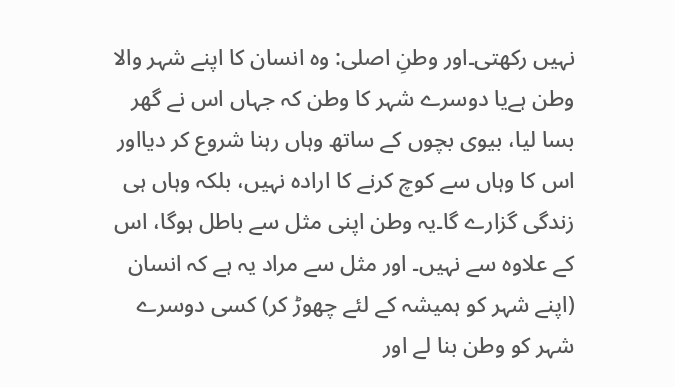نہیں رکھتی۔اور وطنِ اصلی: وہ انسان کا اپنے شہر والا وطن ہےیا دوسرے شہر کا وطن کہ جہاں اس نے گھر بسا لیا، بیوی بچوں کے ساتھ وہاں رہنا شروع کر دیااور اس کا وہاں سے کوچ کرنے کا ارادہ نہیں، بلکہ وہاں ہی زندگی گزارے گا۔یہ وطن اپنی مثل سے باطل ہوگا، اس کے علاوہ سے نہیں۔ اور مثل سے مراد یہ ہے کہ انسان (اپنے شہر کو ہمیشہ کے لئے چھوڑ کر) کسی دوسرے شہر کو وطن بنا لے اور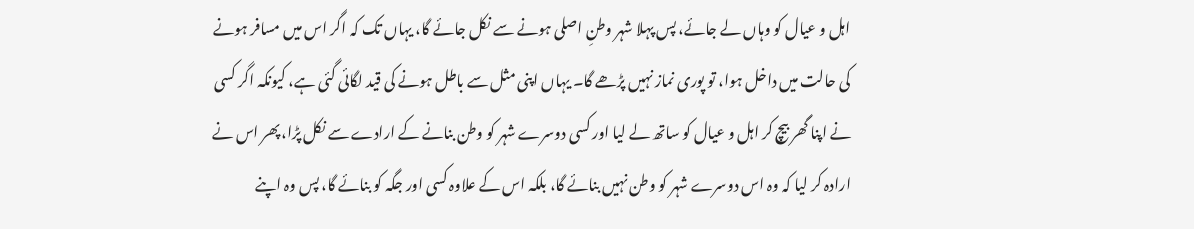اہل و عیال کو وہاں لے جائے، پس پہلا شہر وطنِ اصلی ہونے سے نکل جائے گا، یہاں تک کہ اگر اس میں مسافر ہونے کی حالت میں داخل ہوا، تو پوری نماز نہیں پڑھے گا۔ یہاں اپنی مثل سے باطل ہونے کی قید لگائی گئی ہے، کیونکہ اگر کسی نے اپنا گھر بیچ کر اہل و عیال کو ساتھ لے لیا اور کسی دوسرے شہر کو وطن بنانے کے ارادے سے نکل پڑا، پھر اس نے ارادہ کر لیا کہ وہ اس دوسرے شہر کو وطن نہیں بنائے گا، بلکہ اس کے علاوہ کسی اور جگہ کو بنائے گا، پس وہ اپنے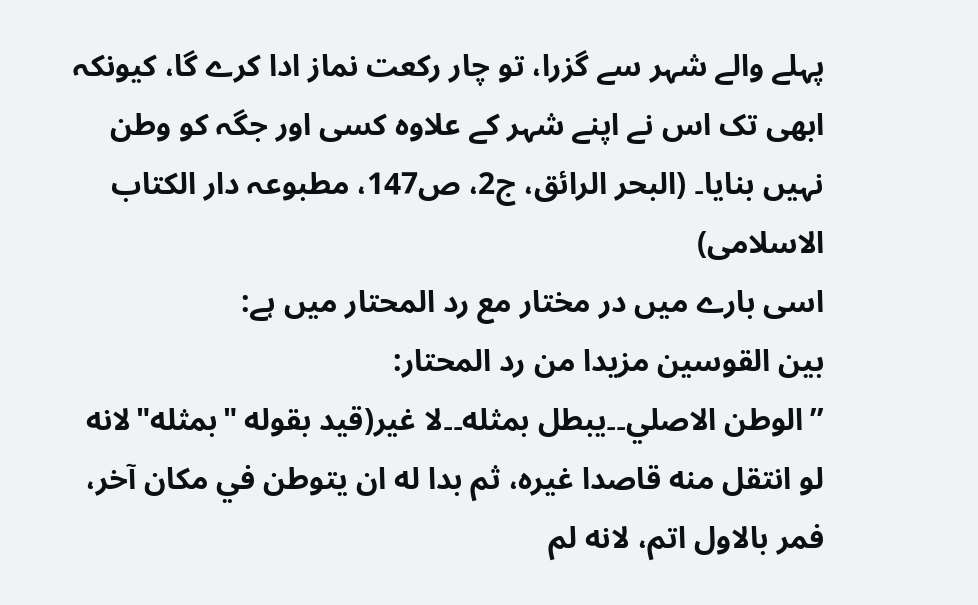پہلے والے شہر سے گزرا، تو چار رکعت نماز ادا کرے گا، کیونکہ ابھی تک اس نے اپنے شہر کے علاوہ کسی اور جگہ کو وطن نہیں بنایا۔ (البحر الرائق، ج2، ص147، مطبوعہ دار الکتاب الاسلامی)
اسی بارے میں در مختار مع رد المحتار میں ہے:
بین القوسین مزیدا من رد المحتار:
’’الوطن الاصلي۔۔يبطل بمثله۔۔لا غير(قيد بقوله "بمثله"لانه لو انتقل منه قاصدا غيره، ثم بدا له ان يتوطن في مكان آخر، فمر بالاول اتم، لانه لم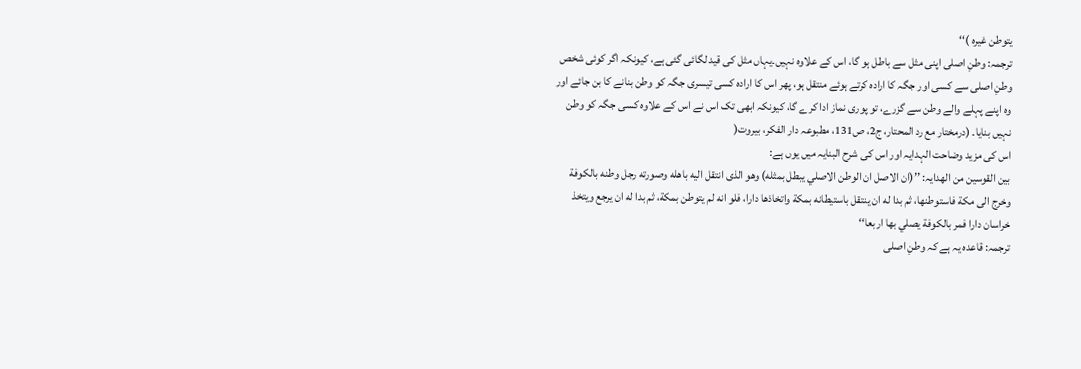يتوطن غيره )‘‘
ترجمہ: وطنِ اصلی اپنی مثل سے باطل ہو گا، اس کے علاوہ نہیں۔یہاں مثل کی قید لگائی گئی ہے، کیونکہ اگر کوئی شخص وطنِ اصلی سے کسی اور جگہ کا ارادہ کرتے ہوئے منتقل ہو، پھر اس کا ارادہ کسی تیسری جگہ کو وطن بنانے کا بن جائے اور وہ اپنے پہلے والے وطن سے گزرے، تو پوری نماز ادا کرے گا، کیونکہ ابھی تک اس نے اس کے علاوہ کسی جگہ کو وطن نہیں بنایا۔ (درمختار مع رد المحتار، ج2، ص131، مطبوعہ دار الفکر، بیروت(
اس کی مزید وضاحت الہدایہ اور اس کی شرح البنایہ میں یوں ہے:
بین القوسین من الھدایہ: ’’(ان الاصل ان الوطن الاصلي يبطل بمثله) وهو الذی انتقل اليه باهله وصورته رجل وطنه بالكوفة وخرج الى مكة فاستوطنها، ثم بدا له ان ينتقل باستيطانه بمكة واتخاذها دارا، فلو انه لم يتوطن بمكة، ثم بدا له ان يرجع ويتخذ خراسان دارا فمر بالكوفة يصلي بها اربعا‘‘
ترجمہ: قاعدہ یہ ہے کہ وطنِ اصلی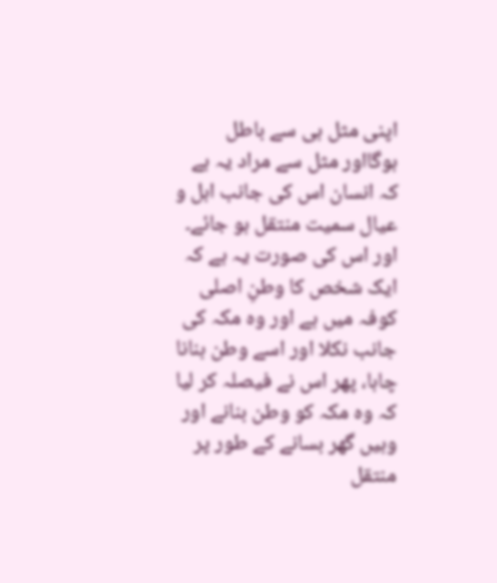اپنی مثل ہی سے باطل ہوگااور مثل سے مراد یہ ہے کہ انسان اس کی جانب اہل و عیال سمیت منتقل ہو جائے۔ اور اس کی صورت یہ ہے کہ ایک شخص کا وطنِ اصلی کوفہ میں ہے اور وہ مکہ کی جانب نکلا اور اسے وطن بنانا چاہا، پھر اس نے فیصلہ کر لیا کہ وہ مکہ کو وطن بنانے اور وہیں گھر بسانے کے طور پر منتقل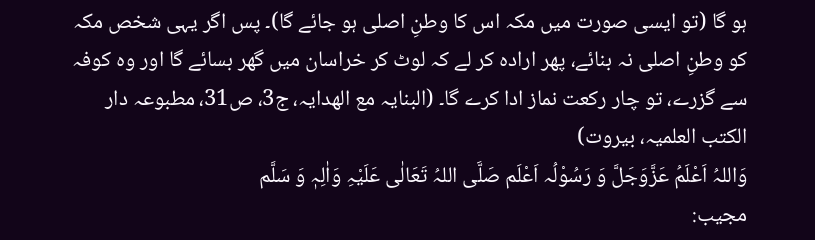ہو گا (تو ایسی صورت میں مکہ اس کا وطنِ اصلی ہو جائے گا)۔ پس اگر یہی شخص مکہ کو وطنِ اصلی نہ بنائے، پھر ارادہ کر لے کہ لوٹ کر خراسان میں گھر بسائے گا اور وہ کوفہ سے گزرے، تو چار رکعت نماز ادا کرے گا۔ (البنایہ مع الھدایہ، ج3، ص31، مطبوعہ دار الکتب العلمیہ، بیروت)
وَاللہُ اَعْلَمُ عَزَّوَجَلَّ وَ رَسُوْلُہ اَعْلَم صَلَّی اللہُ تَعَالٰی عَلَیْہِ وَاٰلِہٖ وَ سَلَّم
مجیب: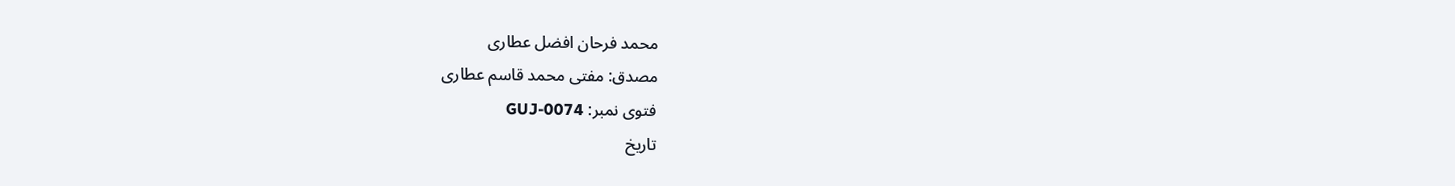محمد فرحان افضل عطاری
مصدق: مفتی محمد قاسم عطاری
فتوی نمبر: GUJ-0074
تاریخ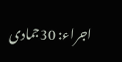اجراء: 30جمادی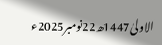الاولیٰ1447ھ22نومبر2025ء